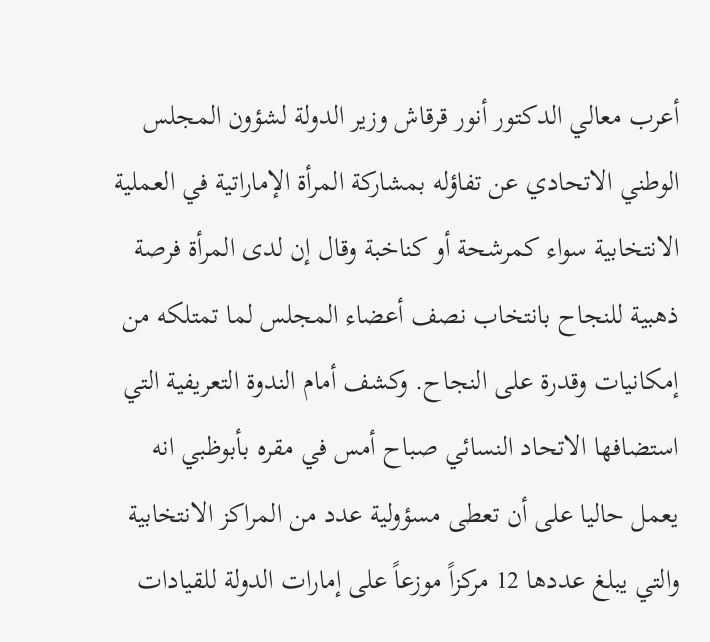أعرب معالي الدكتور أنور قرقاش وزير الدولة لشؤون المجلس الوطني الاتحادي عن تفاؤله بمشاركة المرأة الإماراتية في العملية الانتخابية سواء كمرشحة أو كناخبة وقال إن لدى المرأة فرصة ذهبية للنجاح بانتخاب نصف أعضاء المجلس لما تمتلكه من إمكانيات وقدرة على النجاح. وكشف أمام الندوة التعريفية التي استضافها الاتحاد النسائي صباح أمس في مقره بأبوظبي انه يعمل حاليا على أن تعطى مسؤولية عدد من المراكز الانتخابية والتي يبلغ عددها 12 مركزاً موزعاً على إمارات الدولة للقيادات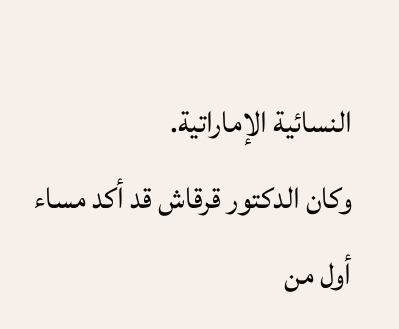النسائية الإماراتية.
وكان الدكتور قرقاش قد أكد مساء أول من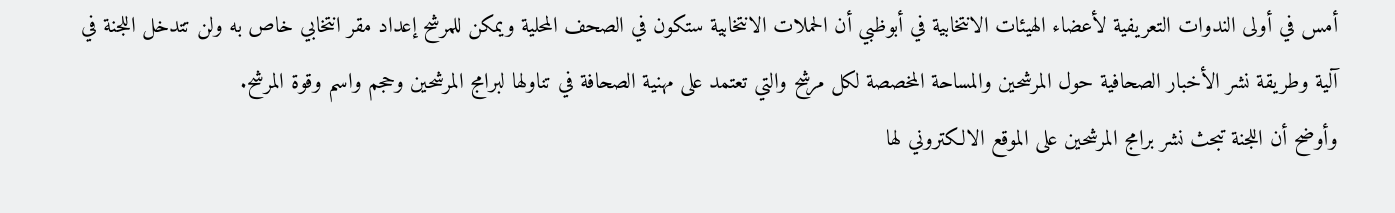أمس في أولى الندوات التعريفية لأعضاء الهيئات الانتخابية في أبوظبي أن الحملات الانتخابية ستكون في الصحف المحلية ويمكن للمرشح إعداد مقر انتخابي خاص به ولن تتدخل اللجنة في آلية وطريقة نشر الأخبار الصحافية حول المرشحين والمساحة المخصصة لكل مرشح والتي تعتمد على مهنية الصحافة في تناولها لبرامج المرشحين وحجم واسم وقوة المرشح.
وأوضح أن اللجنة تبحث نشر برامج المرشحين على الموقع الالكتروني لها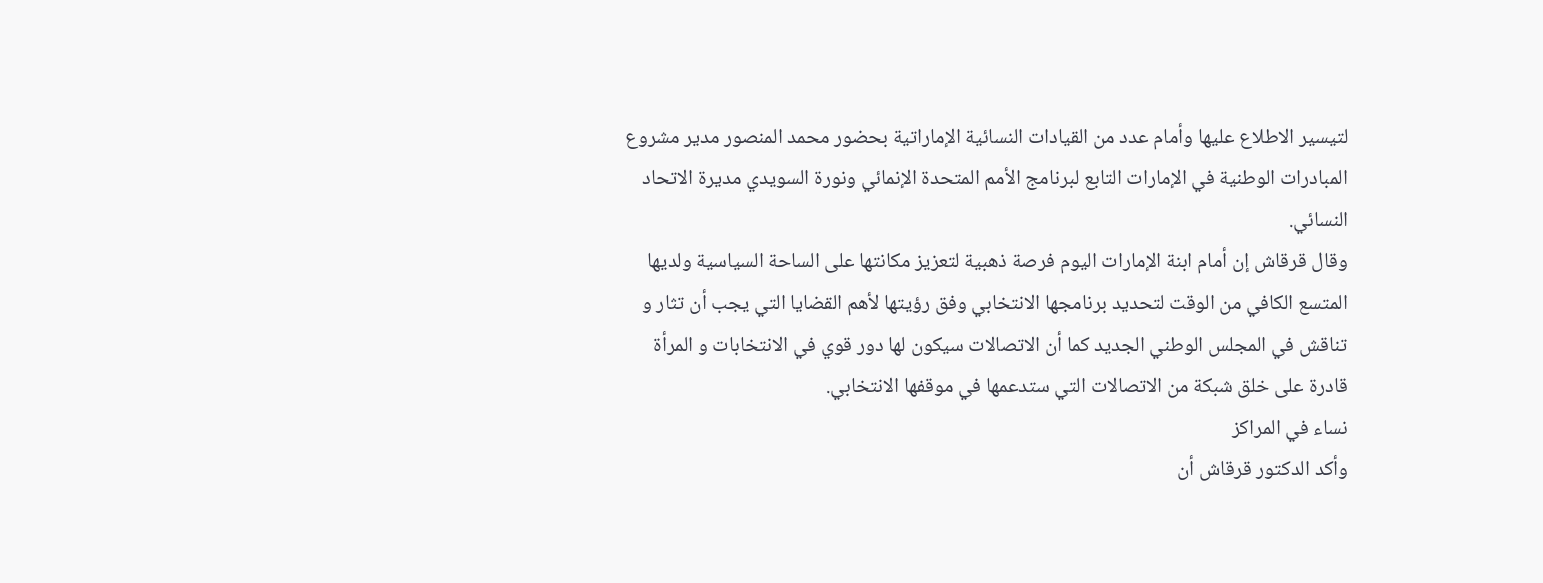لتيسير الاطلاع عليها وأمام عدد من القيادات النسائية الإماراتية بحضور محمد المنصور مدير مشروع المبادرات الوطنية في الإمارات التابع لبرنامج الأمم المتحدة الإنمائي ونورة السويدي مديرة الاتحاد النسائي.
وقال قرقاش إن أمام ابنة الإمارات اليوم فرصة ذهبية لتعزيز مكانتها على الساحة السياسية ولديها المتسع الكافي من الوقت لتحديد برنامجها الانتخابي وفق رؤيتها لأهم القضايا التي يجب أن تثار و تناقش في المجلس الوطني الجديد كما أن الاتصالات سيكون لها دور قوي في الانتخابات و المرأة قادرة على خلق شبكة من الاتصالات التي ستدعمها في موقفها الانتخابي.
نساء في المراكز
وأكد الدكتور قرقاش أن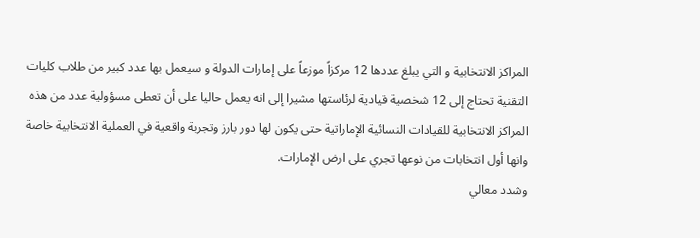المراكز الانتخابية و التي يبلغ عددها 12 مركزاً موزعاً على إمارات الدولة و سيعمل بها عدد كبير من طلاب كليات التقنية تحتاج إلى 12 شخصية قيادية لرئاستها مشيرا إلى انه يعمل حاليا على أن تعطى مسؤولية عدد من هذه المراكز الانتخابية للقيادات النسائية الإماراتية حتى يكون لها دور بارز وتجربة واقعية في العملية الانتخابية خاصة وانها أول انتخابات من نوعها تجري على ارض الإمارات.
وشدد معالي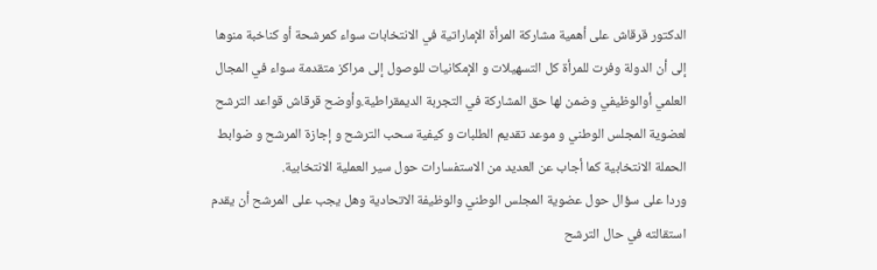الدكتور قرقاش على أهمية مشاركة المرأة الإماراتية في الانتخابات سواء كمرشحة أو كناخبة منوها إلى أن الدولة وفرت للمرأة كل التسهيلات و الإمكانيات للوصول إلى مراكز متقدمة سواء في المجال العلمي أوالوظيفي وضمن لها حق المشاركة في التجربة الديمقراطية.وأوضح قرقاش قواعد الترشح لعضوية المجلس الوطني و موعد تقديم الطلبات و كيفية سحب الترشح و إجازة المرشح و ضوابط الحملة الانتخابية كما أجاب عن العديد من الاستفسارات حول سير العملية الانتخابية.
وردا على سؤال حول عضوية المجلس الوطني والوظيفة الاتحادية وهل يجب على المرشح أن يقدم استقالته في حال الترشح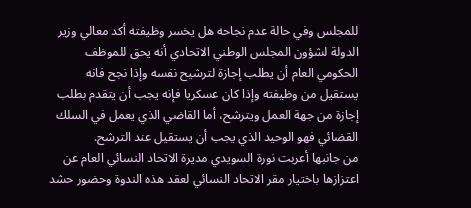للمجلس وفي حالة عدم نجاحه هل يخسر وظيفته أكد معالي وزير الدولة لشؤون المجلس الوطني الاتحادي أنه يحق للموظف الحكومي العام أن يطلب إجازة لترشيح نفسه وإذا نجح فانه يستقيل من وظيفته وإذا كان عسكريا فإنه يجب أن يتقدم بطلب إجازة من جهة العمل ويترشح، أما القاضي الذي يعمل في السلك القضائي فهو الوحيد الذي يجب أن يستقيل عند الترشح.
من جانبها أعربت نورة السويدي مديرة الاتحاد النسائي العام عن اعتزازها باختيار مقر الاتحاد النسائي لعقد هذه الندوة وحضور حشد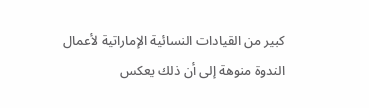كبير من القيادات النسائية الإماراتية لأعمال الندوة منوهة إلى أن ذلك يعكس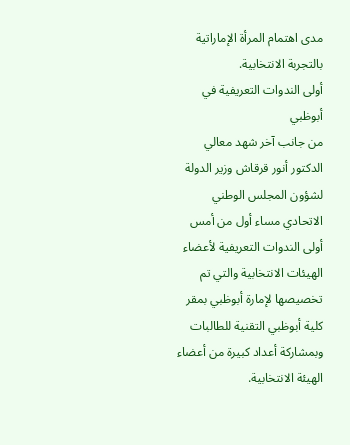مدى اهتمام المرأة الإماراتية بالتجربة الانتخابية.
أولى الندوات التعريفية في أبوظبي
من جانب آخر شهد معالي الدكتور أنور قرقاش وزير الدولة لشؤون المجلس الوطني الاتحادي مساء أول من أمس أولى الندوات التعريفية لأعضاء الهيئات الانتخابية والتي تم تخصيصها لإمارة أبوظبي بمقر كلية أبوظبي التقنية للطالبات وبمشاركة أعداد كبيرة من أعضاء الهيئة الانتخابية.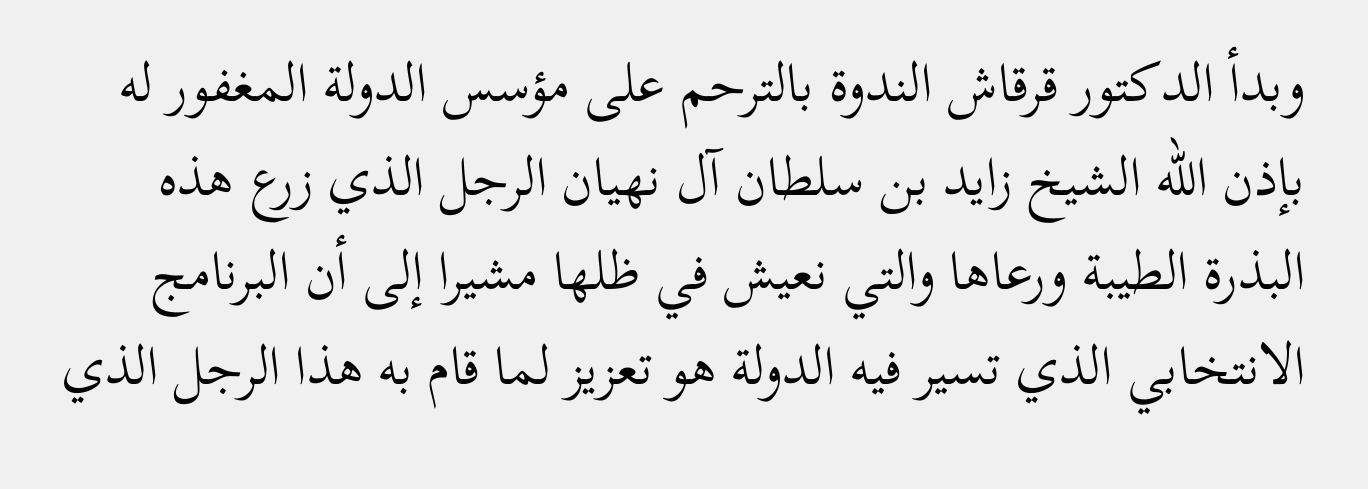وبدأ الدكتور قرقاش الندوة بالترحم على مؤسس الدولة المغفور له بإذن الله الشيخ زايد بن سلطان آل نهيان الرجل الذي زرع هذه البذرة الطيبة ورعاها والتي نعيش في ظلها مشيرا إلى أن البرنامج الانتخابي الذي تسير فيه الدولة هو تعزيز لما قام به هذا الرجل الذي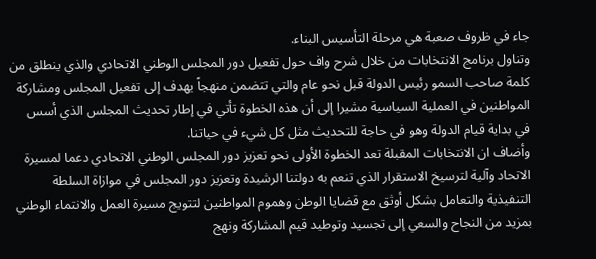جاء في ظروف صعبة هي مرحلة التأسيس البناء.
وتناول برنامج الانتخابات من خلال شرح واف حول تفعيل دور المجلس الوطني الاتحادي والذي ينطلق من كلمة صاحب السمو رئيس الدولة قبل نحو عام والتي تتضمن منهجاً يهدف إلى تفعيل المجلس ومشاركة المواطنين في العملية السياسية مشيرا إلى أن هذه الخطوة تأتي في إطار تحديث المجلس الذي أسس في بداية قيام الدولة وهو في حاجة للتحديث مثل كل شيء في حياتنا.
وأضاف ان الانتخابات المقبلة تعد الخطوة الأولى نحو تعزيز دور المجلس الوطني الاتحادي دعما لمسيرة الاتحاد وآلية لترسيخ الاستقرار الذي تنعم به دولتنا الرشيدة وتعزيز دور المجلس في موازاة السلطة التنفيذية والتعامل بشكل أوثق مع قضايا الوطن وهموم المواطنين لتتويج مسيرة العمل والانتماء الوطني بمزيد من النجاح والسعي إلى تجسيد وتوطيد قيم المشاركة ونهج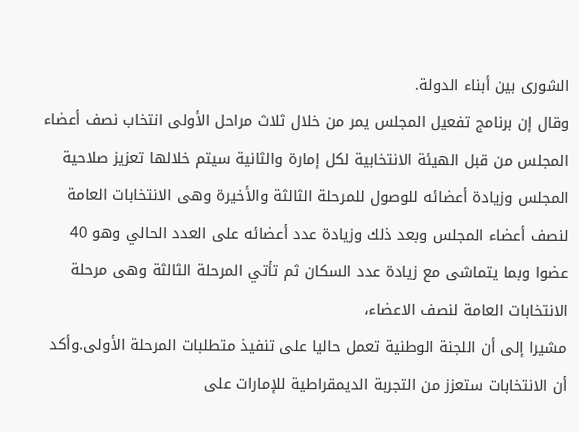الشورى بين أبناء الدولة.
وقال إن برنامج تفعيل المجلس يمر من خلال ثلاث مراحل الأولى انتخاب نصف أعضاء المجلس من قبل الهيئة الانتخابية لكل إمارة والثانية سيتم خلالها تعزيز صلاحية المجلس وزيادة أعضائه للوصول للمرحلة الثالثة والأخيرة وهى الانتخابات العامة لنصف أعضاء المجلس وبعد ذلك وزيادة عدد أعضائه على العدد الحالي وهو 40 عضوا وبما يتماشى مع زيادة عدد السكان ثم تأتي المرحلة الثالثة وهى مرحلة الانتخابات العامة لنصف الاعضاء،
مشيرا إلى أن اللجنة الوطنية تعمل حاليا على تنفيذ متطلبات المرحلة الأولى.وأكد أن الانتخابات ستعزز من التجربة الديمقراطية للإمارات على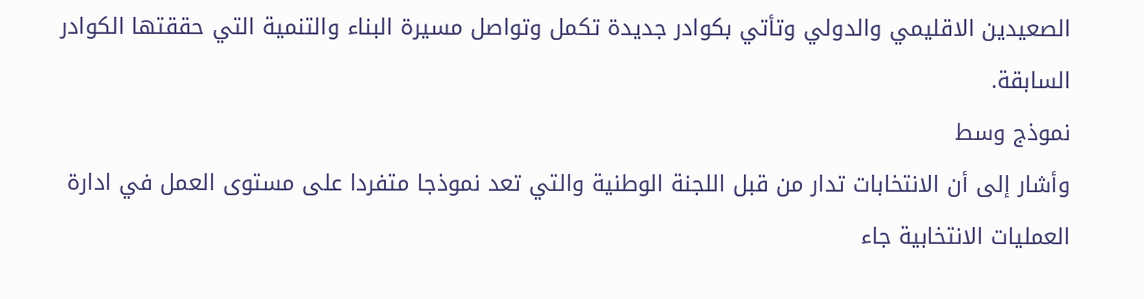الصعيدين الاقليمي والدولي وتأتي بكوادر جديدة تكمل وتواصل مسيرة البناء والتنمية التي حققتها الكوادر السابقة.
نموذج وسط
وأشار إلى أن الانتخابات تدار من قبل اللجنة الوطنية والتي تعد نموذجا متفردا على مستوى العمل في ادارة العمليات الانتخابية جاء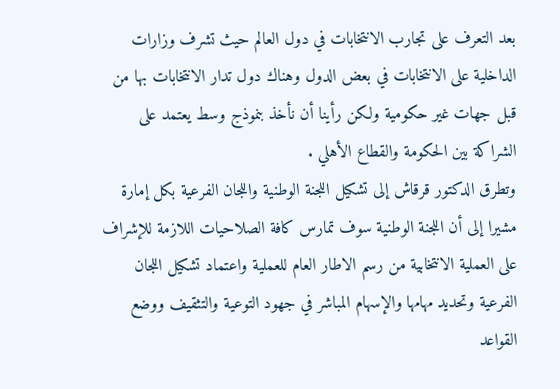بعد التعرف على تجارب الانتخابات في دول العالم حيث تشرف وزارات الداخلية على الانتخابات في بعض الدول وهناك دول تدار الانتخابات بها من قبل جهات غير حكومية ولكن رأينا أن نأخذ بنموذج وسط يعتمد على الشراكة بين الحكومة والقطاع الأهلي .
وتطرق الدكتور قرقاش إلى تشكيل اللجنة الوطنية واللجان الفرعية بكل إمارة مشيرا إلى أن اللجنة الوطنية سوف تمارس كافة الصلاحيات اللازمة للإشراف على العملية الانتخابية من رسم الاطار العام للعملية واعتماد تشكيل اللجان الفرعية وتحديد مهامها والإسهام المباشر في جهود التوعية والتثقيف ووضع القواعد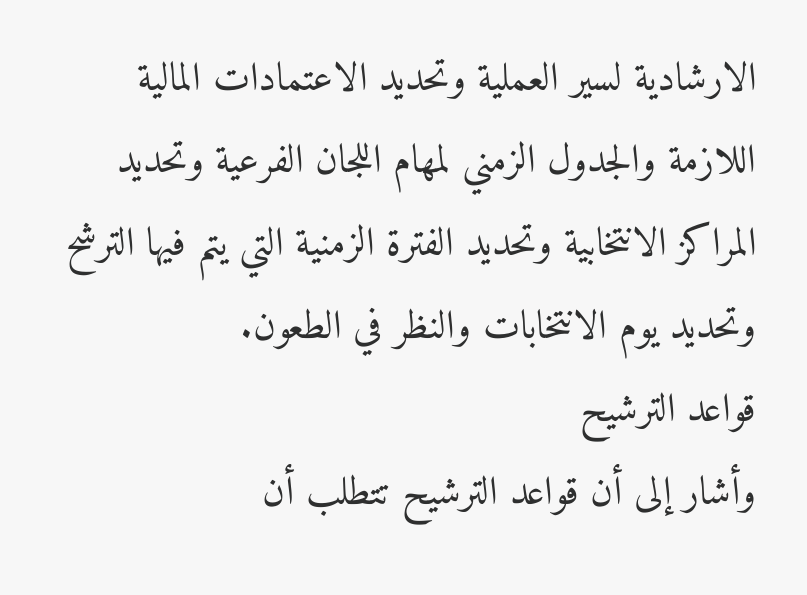الارشادية لسير العملية وتحديد الاعتمادات المالية اللازمة والجدول الزمني لمهام اللجان الفرعية وتحديد المراكز الانتخابية وتحديد الفترة الزمنية التي يتم فيها الترشح وتحديد يوم الانتخابات والنظر في الطعون.
قواعد الترشيح
وأشار إلى أن قواعد الترشيح تتطلب أن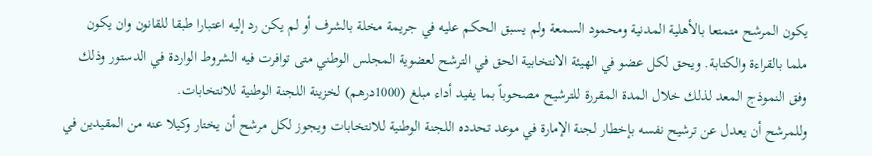يكون المرشح متمتعا بالأهلية المدنية ومحمود السمعة ولم يسبق الحكم عليه في جريمة مخلة بالشرف أو لم يكن رد إليه اعتبارا طبقا للقانون وان يكون ملما بالقراءة والكتابة. ويحق لكل عضو في الهيئة الانتخابية الحق في الترشح لعضوية المجلس الوطني متى توافرت فيه الشروط الواردة في الدستور وذلك وفق النموذج المعد لذلك خلال المدة المقررة للترشيح مصحوباً بما يفيد أداء مبلغ (1000درهم) لخزينة اللجنة الوطنية للانتخابات.
وللمرشح أن يعدل عن ترشيح نفسه بإخطار لجنة الإمارة في موعد تحدده اللجنة الوطنية للانتخابات ويجوز لكل مرشح أن يختار وكيلا عنه من المقيدين في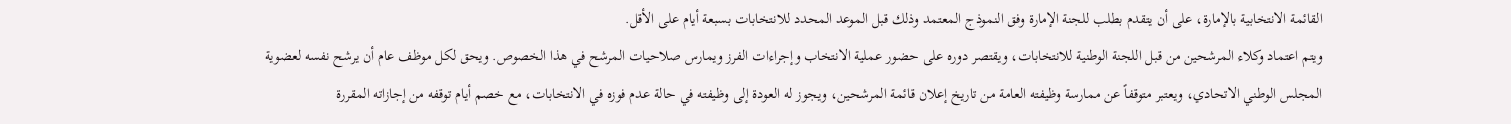القائمة الانتخابية بالإمارة، على أن يتقدم بطلب للجنة الإمارة وفق النموذج المعتمد وذلك قبل الموعد المحدد للانتخابات بسبعة أيام على الأقل.
ويتم اعتماد وكلاء المرشحين من قبل اللجنة الوطنية للانتخابات، ويقتصر دوره على حضور عملية الانتخاب وإجراءات الفرز ويمارس صلاحيات المرشح في هذا الخصوص. ويحق لكل موظف عام أن يرشح نفسه لعضوية المجلس الوطني الاتحادي، ويعتبر متوقفاً عن ممارسة وظيفته العامة من تاريخ إعلان قائمة المرشحين، ويجوز له العودة إلى وظيفته في حالة عدم فوزه في الانتخابات، مع خصم أيام توقفه من إجازاته المقررة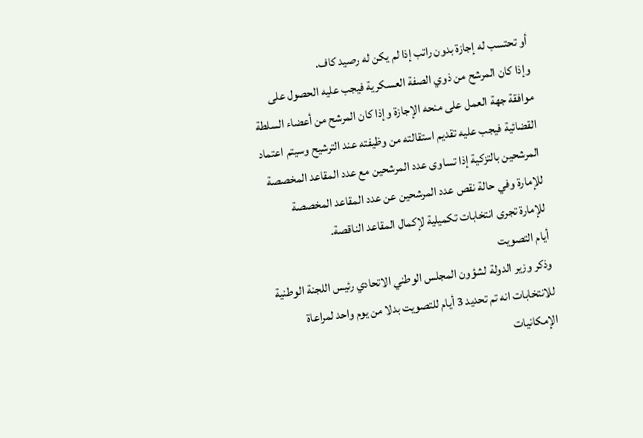أو تحتسب له إجازة بدون راتب إذا لم يكن له رصيد كاف.
وإذا كان المرشح من ذوي الصفة العسكرية فيجب عليه الحصول على موافقة جهة العمل على منحه الإجازة وإذا كان المرشح من أعضاء السلطة القضائية فيجب عليه تقديم استقالته من وظيفته عند الترشيح وسيتم اعتماد المرشحين بالتزكية إذا تساوى عدد المرشحين مع عدد المقاعد المخصصة للإمارة وفي حالة نقص عدد المرشحين عن عدد المقاعد المخصصة للإمارة تجرى انتخابات تكميلية لإكمال المقاعد الناقصة.
أيام التصويت
وذكر وزير الدولة لشؤون المجلس الوطني الاتحادي رئيس اللجنة الوطنية للانتخابات انه تم تحديد 3 أيام للتصويت بدلا من يوم واحد لمراعاة الإمكانيات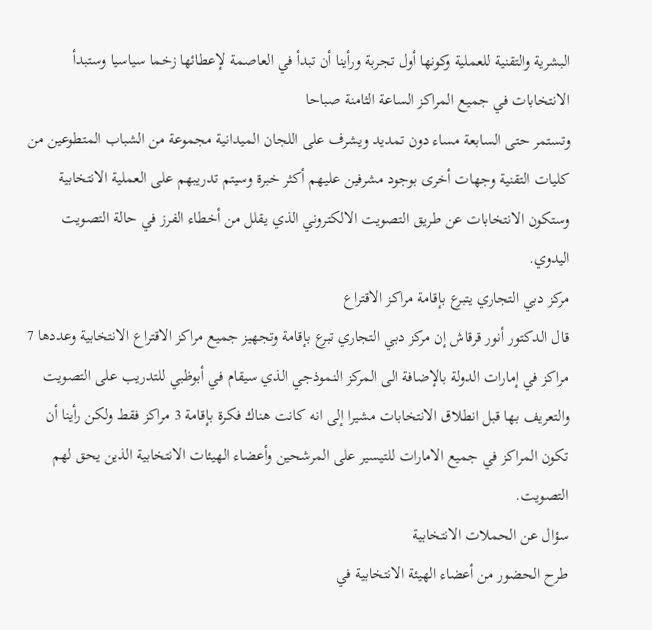البشرية والتقنية للعملية وكونها أول تجربة ورأينا أن تبدأ في العاصمة لإعطائها زخما سياسيا وستبدأ الانتخابات في جميع المراكز الساعة الثامنة صباحا
وتستمر حتى السابعة مساء دون تمديد ويشرف على اللجان الميدانية مجموعة من الشباب المتطوعين من كليات التقنية وجهات أخرى بوجود مشرفين عليهم أكثر خبرة وسيتم تدريبهم على العملية الانتخابية وستكون الانتخابات عن طريق التصويت الالكتروني الذي يقلل من أخطاء الفرز في حالة التصويت اليدوي.
مركز دبي التجاري يتبرع بإقامة مراكز الاقتراع
قال الدكتور أنور قرقاش إن مركز دبي التجاري تبرع بإقامة وتجهيز جميع مراكز الاقتراع الانتخابية وعددها 7 مراكز في إمارات الدولة بالإضافة الى المركز النموذجي الذي سيقام في أبوظبي للتدريب على التصويت والتعريف بها قبل انطلاق الانتخابات مشيرا إلى انه كانت هناك فكرة بإقامة 3 مراكز فقط ولكن رأينا أن تكون المراكز في جميع الامارات للتيسير على المرشحين وأعضاء الهيئات الانتخابية الذين يحق لهم التصويت.
سؤال عن الحملات الانتخابية
طرح الحضور من أعضاء الهيئة الانتخابية في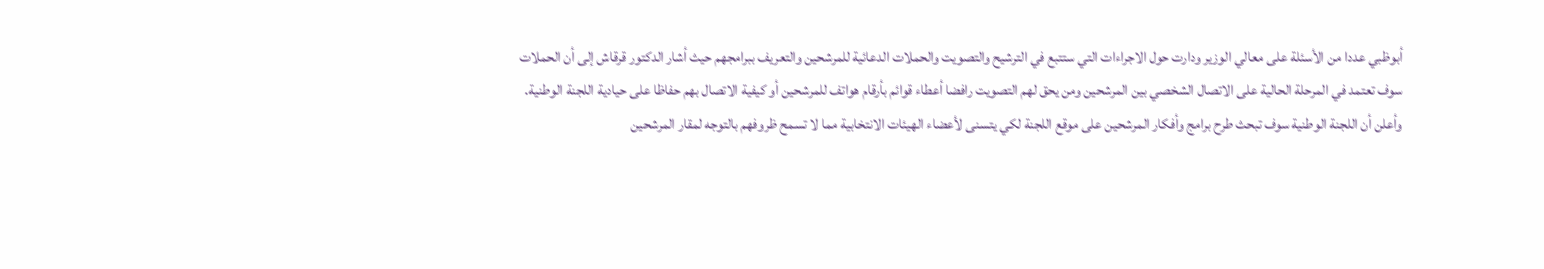أبوظبي عددا من الأسئلة على معالي الوزير ودارت حول الاجراءات التي ستتبع في الترشيح والتصويت والحملات الدعائية للمرشحين والتعريف ببرامجهم حيث أشار الدكتور قرقاش إلى أن الحملات سوف تعتمد في المرحلة الحالية على الاتصال الشخصي بين المرشحين ومن يحق لهم التصويت رافضا أعطاء قوائم بأرقام هواتف للمرشحين أو كيفية الاتصال بهم حفاظا على حيادية اللجنة الوطنية.
وأعلن أن اللجنة الوطنية سوف تبحث طرح برامج وأفكار المرشحين على موقع اللجنة لكي يتسنى لأعضاء الهيئات الانتخابية مما لا تسمح ظروفهم بالتوجه لمقار المرشحين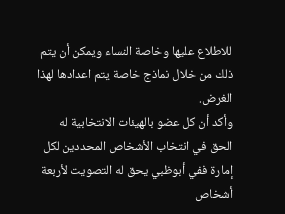للاطلاع عليها وخاصة النساء ويمكن أن يتم ذلك من خلال نماذج خاصة يتم اعدادها لهذا الغرض.
وأكد أن كل عضو بالهيئات الانتخابية له الحق في انتخاب الأشخاص المحددين لكل إمارة ففي أبوظبي يحق له التصويت لأربعة أشخاص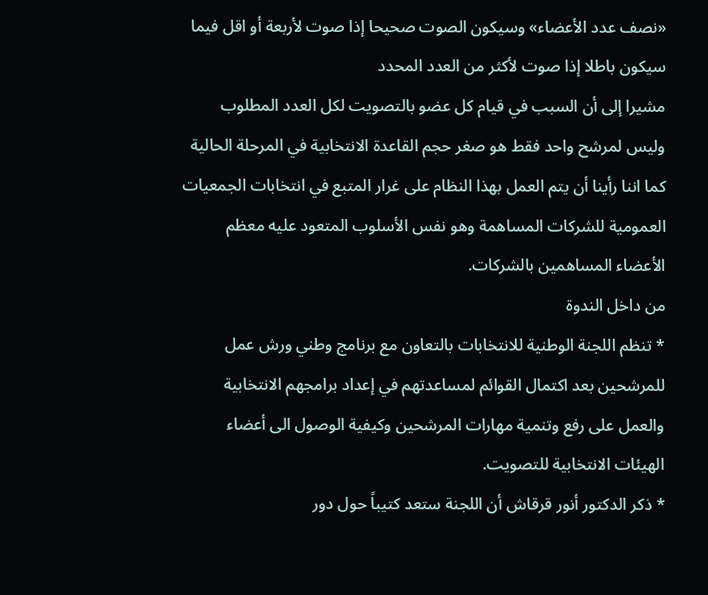«نصف عدد الأعضاء» وسيكون الصوت صحيحا إذا صوت لأربعة أو اقل فيما سيكون باطلا إذا صوت لأكثر من العدد المحدد
مشيرا إلى أن السبب في قيام كل عضو بالتصويت لكل العدد المطلوب وليس لمرشح واحد فقط هو صغر حجم القاعدة الانتخابية في المرحلة الحالية كما اننا رأينا أن يتم العمل بهذا النظام على غرار المتبع في انتخابات الجمعيات العمومية للشركات المساهمة وهو نفس الأسلوب المتعود عليه معظم الأعضاء المساهمين بالشركات.
من داخل الندوة
* تنظم اللجنة الوطنية للانتخابات بالتعاون مع برنامج وطني ورش عمل للمرشحين بعد اكتمال القوائم لمساعدتهم في إعداد برامجهم الانتخابية والعمل على رفع وتنمية مهارات المرشحين وكيفية الوصول الى أعضاء الهيئات الانتخابية للتصويت.
* ذكر الدكتور أنور قرقاش أن اللجنة ستعد كتيباً حول دور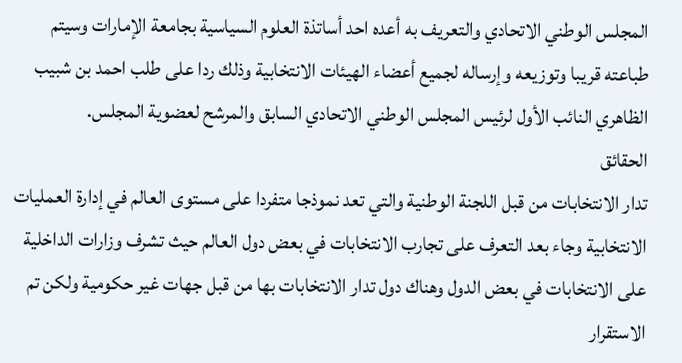المجلس الوطني الاتحادي والتعريف به أعده احد أساتذة العلوم السياسية بجامعة الإمارات وسيتم طباعته قريبا وتوزيعه وإرساله لجميع أعضاء الهيئات الانتخابية وذلك ردا على طلب احمد بن شبيب الظاهري النائب الأول لرئيس المجلس الوطني الاتحادي السابق والمرشح لعضوية المجلس.
الحقائق
تدار الانتخابات من قبل اللجنة الوطنية والتي تعد نموذجا متفردا على مستوى العالم في إدارة العمليات الانتخابية وجاء بعد التعرف على تجارب الانتخابات في بعض دول العالم حيث تشرف وزارات الداخلية على الانتخابات في بعض الدول وهناك دول تدار الانتخابات بها من قبل جهات غير حكومية ولكن تم الاستقرار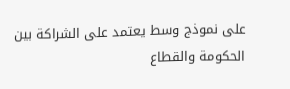على نموذج وسط يعتمد على الشراكة بين الحكومة والقطاع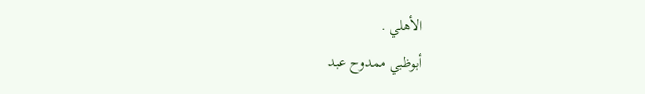الأهلي .
أبوظبي ممدوح عبد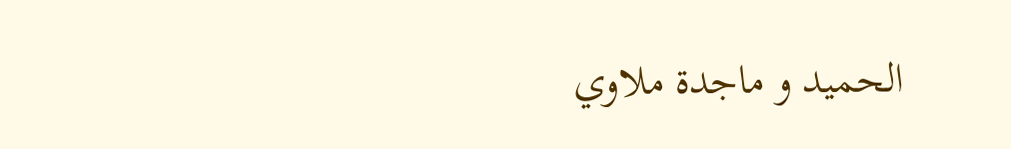الحميد و ماجدة ملاوي